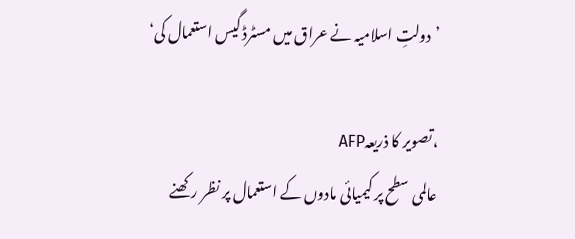’دولتِ اسلامیہ نے عراق میں مسٹرڈ گیس استعمال کی‘

،تصویر کا ذریعہAFP
عالمی سطح پر کیمیائی مادوں کے استعمال پر نظر رکھنے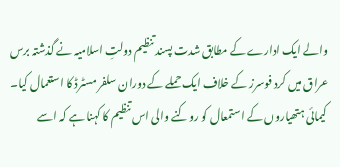والے ایک ادارے کے مطابق شدت پسند تنظیم دولتِ اسلامیہ نے گذشتہ برس عراق میں کرد فوسرز کے خلاف ایک حملے کے دوران سلفر مسٹرڈ کا استعمال کیا۔
کیمائی ہتھیاروں کے استمعال کو روکنے والی اس تنظیم کا کہنا ہے کہ اسے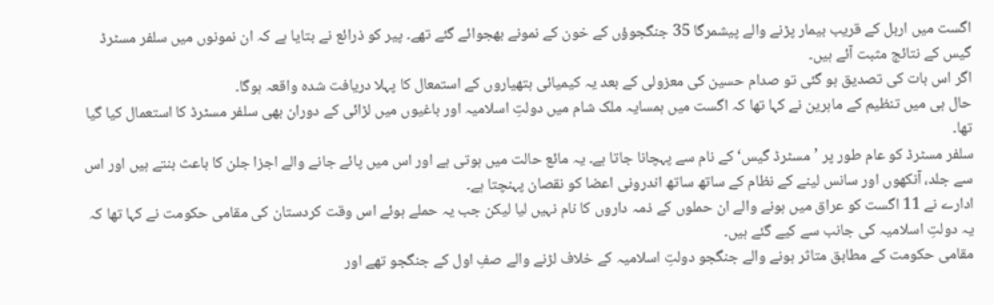اگست میں اربل کے قریب بیمار پڑنے والے پیشمرگا 35 جنگجوؤں کے خون کے نمونے بھجوائے گئے تھے۔ پیر کو ذرائع نے بتایا ہے کہ ان نمونوں میں سلفر مسٹرڈ گیس کے نتائج مثبت آئے ہیں۔
اگر اس بات کی تصدیق ہو گئی تو صدام حسین کی معزولی کے بعد یہ کیمیائی ہتھیاروں کے استمعال کا پہلا دریافت شدہ واقعہ ہوگا۔
حال ہی میں تنظیم کے ماہرین نے کہا تھا کہ اگست میں ہمسایہ ملک شام میں دولتِ اسلامیہ اور باغیوں میں لڑائی کے دوران بھی سلفر مسٹرڈ کا استعمال کیا گیا تھا۔
سلفر مسٹرڈ کو عام طور پر ’مسٹرڈ گیس‘ کے نام سے پہچانا جاتا ہے۔ یہ مائع حالت میں ہوتی ہے اور اس میں پائے جانے والے اجزا جلن کا باعث بنتے ہیں اور اس سے جلد، آنکھوں اور سانس لینے کے نظام کے ساتھ ساتھ اندرونی اعضا کو نقصان پہنچتا ہے۔
ادارے نے 11 اگست کو عراق میں ہونے والے ان حملوں کے ذمہ داروں کا نام نہیں لیا لیکن جب یہ حملے ہوئے اس وقت کردستان کی مقامی حکومت نے کہا تھا کہ یہ دولتِ اسلامیہ کی جانب سے کیے گئے ہیں۔
مقامی حکومت کے مطابق متاثر ہونے والے جنگجو دولتِ اسلامیہ کے خلاف لڑنے والے صفِ اول کے جنگجو تھے اور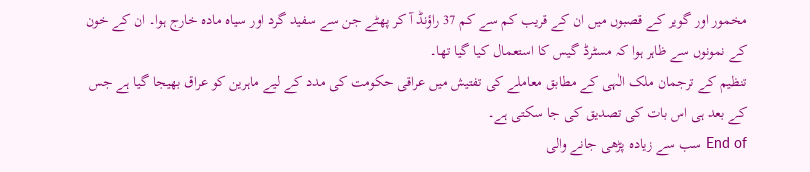مخمور اور گویر کے قصبوں میں ان کے قریب کم سے کم 37 راؤنڈ آ کر پھٹے جن سے سفید گرد اور سیاہ مادہ خارج ہوا۔ ان کے خون کے نمونوں سے ظاہر ہوا کہ مسٹرڈ گیس کا استعمال کیا گیا تھا۔
تنظیم کے ترجمان ملک الٰہی کے مطابق معاملے کی تفتیش میں عراقی حکومت کی مدد کے لیے ماہرین کو عراق بھیجا گیا ہے جس کے بعد ہی اس بات کی تصدیق کی جا سکتی ہے۔
End of سب سے زیادہ پڑھی جانے والی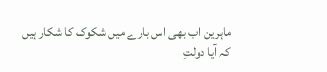ماہرین اب بھی اس بارے میں شکوک کا شکار ہیں کہ آیا دولتِ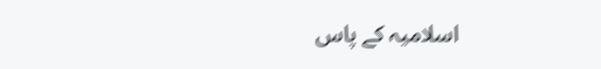اسلامیہ کے پاس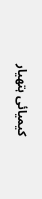کیمیائی ہتھیار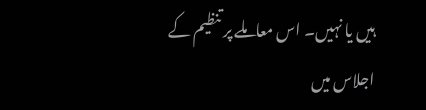ہیں یا نہیں۔ اس معاملے پر تنظیم کے اجلاس میں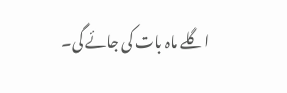اگلے ماہ بات کی جائے گی۔